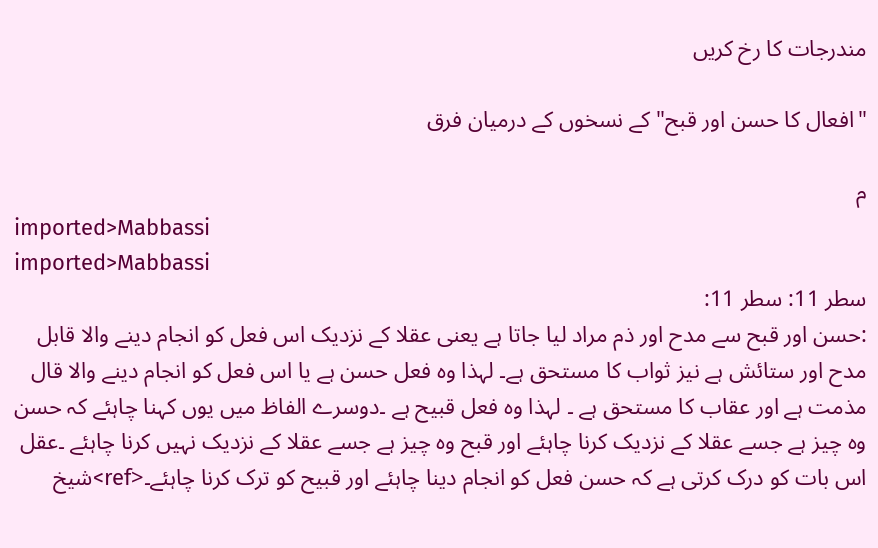مندرجات کا رخ کریں

"افعال کا حسن اور قبح" کے نسخوں کے درمیان فرق

م
imported>Mabbassi
imported>Mabbassi
سطر 11: سطر 11:
:حسن اور قبح سے مدح اور ذم مراد لیا جاتا ہے یعنی عقلا کے نزدیک اس فعل کو انجام دینے والا قابل مدح اور ستائش ہے نیز ثواب کا مستحق ہے۔ لہذا وہ فعل حسن ہے یا اس فعل کو انجام دینے والا قال مذمت ہے اور عقاب کا مستحق ہے ۔ لہذا وہ فعل قبیح ہے ۔دوسرے الفاظ میں یوں کہنا چاہئے کہ حسن وہ چیز ہے جسے عقلا کے نزدیک کرنا چاہئے اور قبح وہ چیز ہے جسے عقلا کے نزدیک نہیں کرنا چاہئے ۔عقل اس بات کو درک کرتی ہے کہ حسن فعل کو انجام دینا چاہئے اور قبیح کو ترک کرنا چاہئے۔<ref>شیخ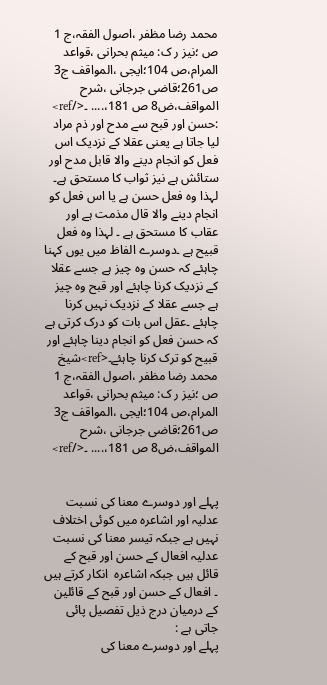محمد رضا مظفر ،اصول الفقہ،ج 1 ص ؛نیز ر ک: میثم بحرانی ،قواعد المرام،ص 104؛ایجی ،المواقف ج3 ص261؛قاضی جرجانی ،شرح المواقف،ض8 ص 181،.... ۔</ref>
:حسن اور قبح سے مدح اور ذم مراد لیا جاتا ہے یعنی عقلا کے نزدیک اس فعل کو انجام دینے والا قابل مدح اور ستائش ہے نیز ثواب کا مستحق ہے۔ لہذا وہ فعل حسن ہے یا اس فعل کو انجام دینے والا قال مذمت ہے اور عقاب کا مستحق ہے ۔ لہذا وہ فعل قبیح ہے ۔دوسرے الفاظ میں یوں کہنا چاہئے کہ حسن وہ چیز ہے جسے عقلا کے نزدیک کرنا چاہئے اور قبح وہ چیز ہے جسے عقلا کے نزدیک نہیں کرنا چاہئے ۔عقل اس بات کو درک کرتی ہے کہ حسن فعل کو انجام دینا چاہئے اور قبیح کو ترک کرنا چاہئے۔<ref>شیخ محمد رضا مظفر ،اصول الفقہ،ج 1 ص ؛نیز ر ک: میثم بحرانی ،قواعد المرام،ص 104؛ایجی ،المواقف ج3 ص261؛قاضی جرجانی ،شرح المواقف،ض8 ص 181،.... ۔</ref>


پہلے اور دوسرے معنا کی نسبت عدلیہ اور اشاعرہ میں کوئی اختلاف نہیں ہے جبکہ تیسر معنا کی نسبت عدلیہ افعال کے حسن اور قبح کے قائل ہیں جبکہ اشاعرہ  انکار کرتے ہیں ۔ افعال کے حسن اور قبح کے قائلین کے درمیان درج ذیل تفصیل پائی جاتی ہے :
پہلے اور دوسرے معنا کی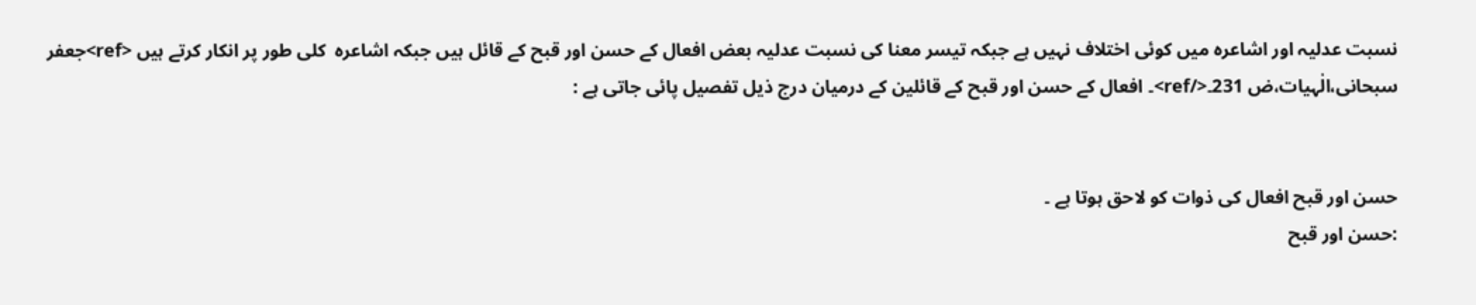نسبت عدلیہ اور اشاعرہ میں کوئی اختلاف نہیں ہے جبکہ تیسر معنا کی نسبت عدلیہ بعض افعال کے حسن اور قبح کے قائل ہیں جبکہ اشاعرہ  کلی طور پر انکار کرتے ہیں <ref>جعفر سبحانی،الٰہیات،ض 231۔</ref>۔ افعال کے حسن اور قبح کے قائلین کے درمیان درج ذیل تفصیل پائی جاتی ہے :


حسن اور قبح افعال کی ذوات کو لاحق ہوتا ہے ۔
:حسن اور قبح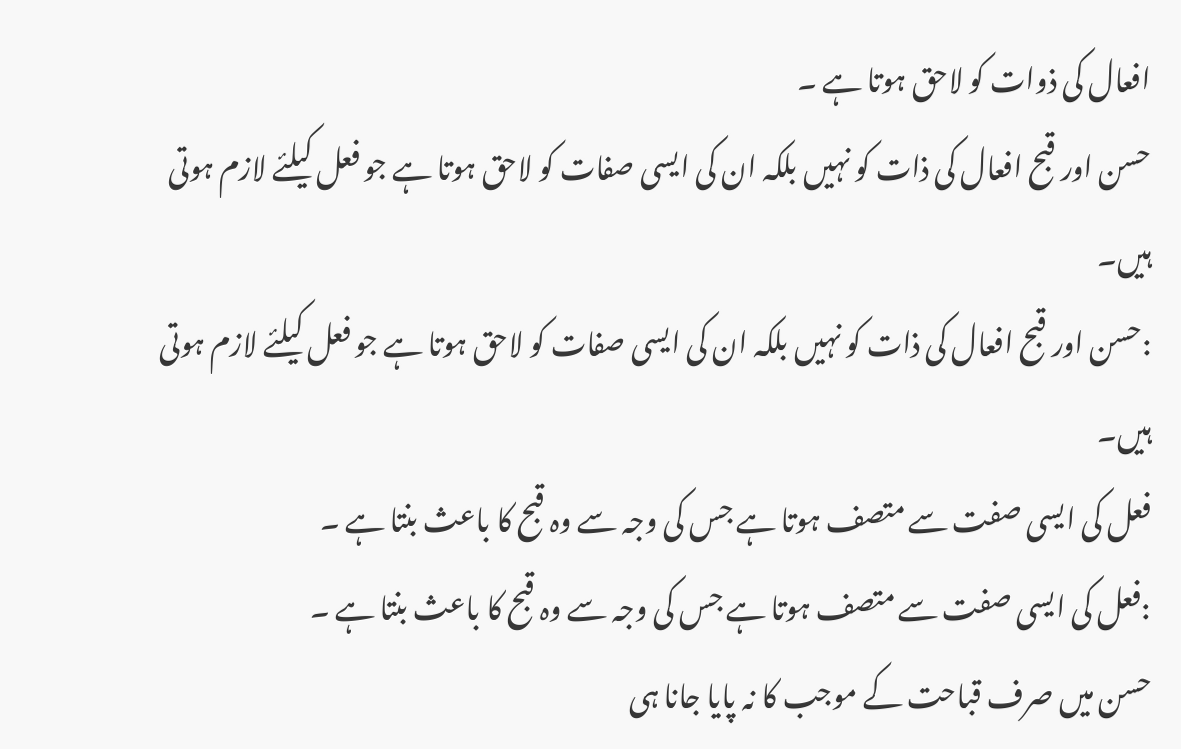افعال کی ذوات کو لاحق ہوتا ہے ۔
حسن اور قبح افعال کی ذات کو نہیں بلکہ ان کی ایسی صفات کو لاحق ہوتا ہے جو فعل کیلئے لازم ہوتی ہیں۔
:حسن اور قبح افعال کی ذات کو نہیں بلکہ ان کی ایسی صفات کو لاحق ہوتا ہے جو فعل کیلئے لازم ہوتی ہیں۔
فعل کی ایسی صفت سے متصف ہوتا ہے جس کی وجہ سے وہ قبح کا باعث بنتا ہے ۔
:فعل کی ایسی صفت سے متصف ہوتا ہے جس کی وجہ سے وہ قبح کا باعث بنتا ہے ۔
حسن میں صرف قباحت کے موجب کا نہ پایا جانا ہی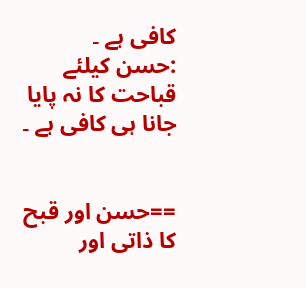کافی ہے ۔
:حسن کیلئے قباحت کا نہ پایا جانا ہی کافی ہے ۔


==حسن اور قبح کا ذاتی اور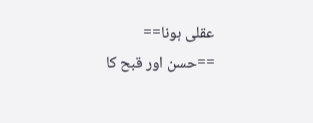عقلی ہونا==
==حسن اور قبح کا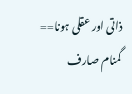ذاتی اور عقلی ہونا==
گمنام صارف